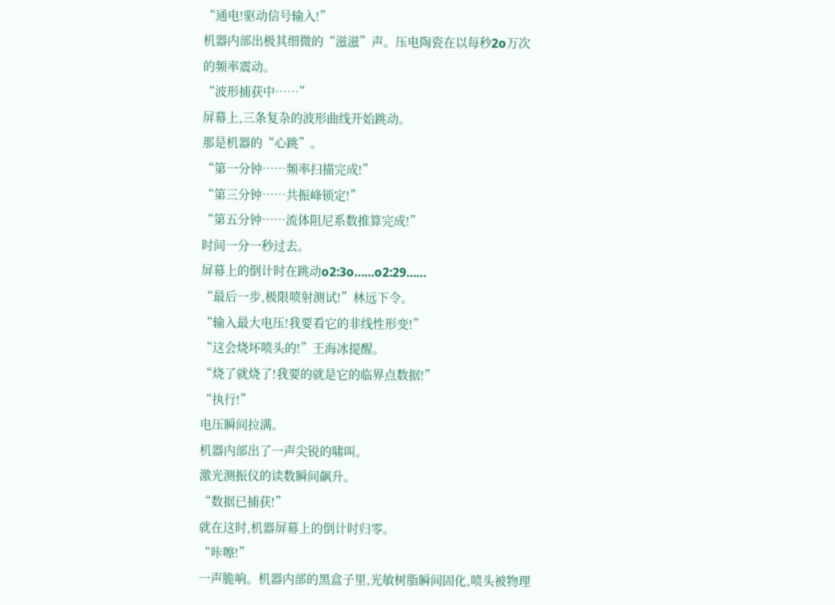“通电!驱动信号输入!”
机器内部出极其细微的“滋滋”声。压电陶瓷在以每秒2o万次的频率震动。
“波形捕获中……”
屏幕上,三条复杂的波形曲线开始跳动。
那是机器的“心跳”。
“第一分钟……频率扫描完成!”
“第三分钟……共振峰锁定!”
“第五分钟……流体阻尼系数推算完成!”
时间一分一秒过去。
屏幕上的倒计时在跳动o2:3o……o2:29……
“最后一步,极限喷射测试!”林远下令。
“输入最大电压!我要看它的非线性形变!”
“这会烧坏喷头的!”王海冰提醒。
“烧了就烧了!我要的就是它的临界点数据!”
“执行!”
电压瞬间拉满。
机器内部出了一声尖锐的啸叫。
激光测振仪的读数瞬间飙升。
“数据已捕获!”
就在这时,机器屏幕上的倒计时归零。
“咔嚓!”
一声脆响。机器内部的黑盒子里,光敏树脂瞬间固化,喷头被物理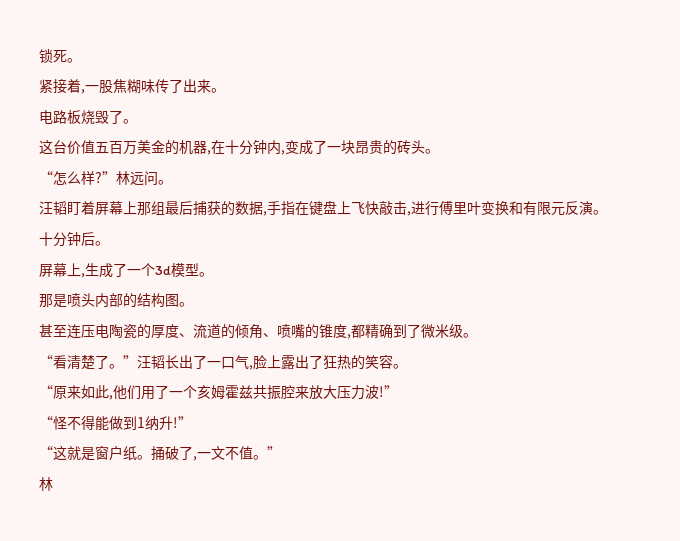锁死。
紧接着,一股焦糊味传了出来。
电路板烧毁了。
这台价值五百万美金的机器,在十分钟内,变成了一块昂贵的砖头。
“怎么样?”林远问。
汪韬盯着屏幕上那组最后捕获的数据,手指在键盘上飞快敲击,进行傅里叶变换和有限元反演。
十分钟后。
屏幕上,生成了一个3d模型。
那是喷头内部的结构图。
甚至连压电陶瓷的厚度、流道的倾角、喷嘴的锥度,都精确到了微米级。
“看清楚了。”汪韬长出了一口气,脸上露出了狂热的笑容。
“原来如此,他们用了一个亥姆霍兹共振腔来放大压力波!”
“怪不得能做到1纳升!”
“这就是窗户纸。捅破了,一文不值。”
林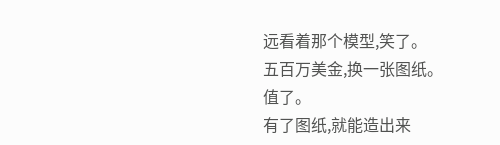远看着那个模型,笑了。
五百万美金,换一张图纸。
值了。
有了图纸,就能造出来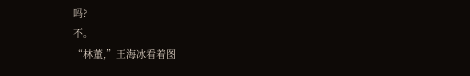吗?
不。
“林董,”王海冰看着图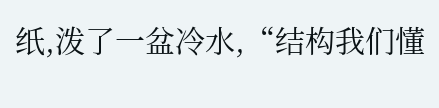纸,泼了一盆冷水,“结构我们懂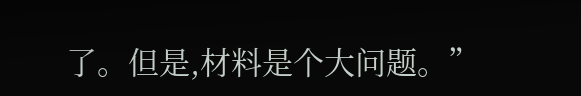了。但是,材料是个大问题。”